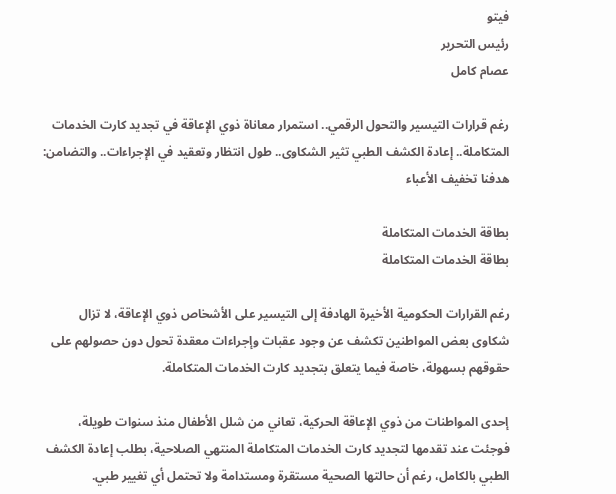فيتو
رئيس التحرير
عصام كامل

رغم قرارات التيسير والتحول الرقمي.. استمرار معاناة ذوي الإعاقة في تجديد كارت الخدمات المتكاملة.. إعادة الكشف الطبي تثير الشكاوى.. طول انتظار وتعقيد في الإجراءات.. والتضامن: هدفنا تخفيف الأعباء

بطاقة الخدمات المتكاملة
بطاقة الخدمات المتكاملة

رغم القرارات الحكومية الأخيرة الهادفة إلى التيسير على الأشخاص ذوي الإعاقة، لا تزال شكاوى بعض المواطنين تكشف عن وجود عقبات وإجراءات معقدة تحول دون حصولهم على حقوقهم بسهولة، خاصة فيما يتعلق بتجديد كارت الخدمات المتكاملة.

إحدى المواطنات من ذوي الإعاقة الحركية، تعاني من شلل الأطفال منذ سنوات طويلة، فوجئت عند تقدمها لتجديد كارت الخدمات المتكاملة المنتهي الصلاحية، بطلب إعادة الكشف الطبي بالكامل، رغم أن حالتها الصحية مستقرة ومستدامة ولا تحتمل أي تغيير طبي.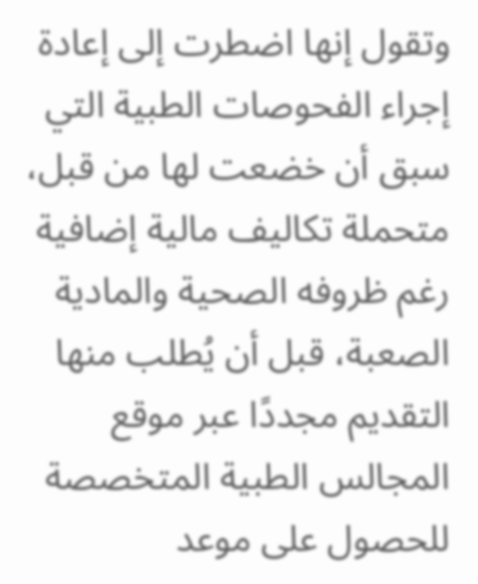وتقول إنها اضطرت إلى إعادة إجراء الفحوصات الطبية التي سبق أن خضعت لها من قبل، متحملة تكاليف مالية إضافية رغم ظروفه الصحية والمادية الصعبة، قبل أن يُطلب منها التقديم مجددًا عبر موقع المجالس الطبية المتخصصة للحصول على موعد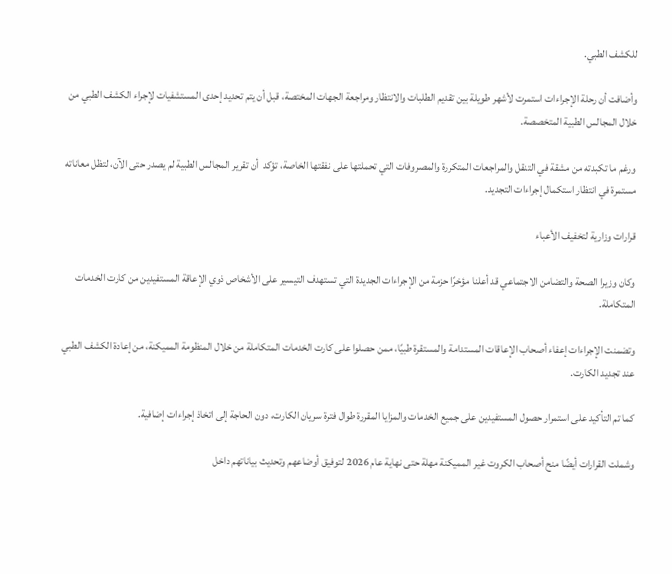للكشف الطبي.

وأضافت أن رحلة الإجراءات استمرت لأشهر طويلة بين تقديم الطلبات والانتظار ومراجعة الجهات المختصة، قبل أن يتم تحديد إحدى المستشفيات لإجراء الكشف الطبي من خلال المجالس الطبية المتخصصة.

ورغم ما تكبدته من مشقة في التنقل والمراجعات المتكررة والمصروفات التي تحملتها على نفقتها الخاصة، تؤكد  أن تقرير المجالس الطبية لم يصدر حتى الآن، لتظل معاناته مستمرة في انتظار استكمال إجراءات التجديد.

قرارات وزارية لتخفيف الأعباء

وكان وزيرا الصحة والتضامن الاجتماعي قد أعلنا مؤخرًا حزمة من الإجراءات الجديدة التي تستهدف التيسير على الأشخاص ذوي الإعاقة المستفيدين من كارت الخدمات المتكاملة.

وتضمنت الإجراءات إعفاء أصحاب الإعاقات المستدامة والمستقرة طبيًا، ممن حصلوا على كارت الخدمات المتكاملة من خلال المنظومة المميكنة، من إعادة الكشف الطبي عند تجديد الكارت.

كما تم التأكيد على استمرار حصول المستفيدين على جميع الخدمات والمزايا المقررة طوال فترة سريان الكارت، دون الحاجة إلى اتخاذ إجراءات إضافية.

وشملت القرارات أيضًا منح أصحاب الكروت غير المميكنة مهلة حتى نهاية عام 2026 لتوفيق أوضاعهم وتحديث بياناتهم داخل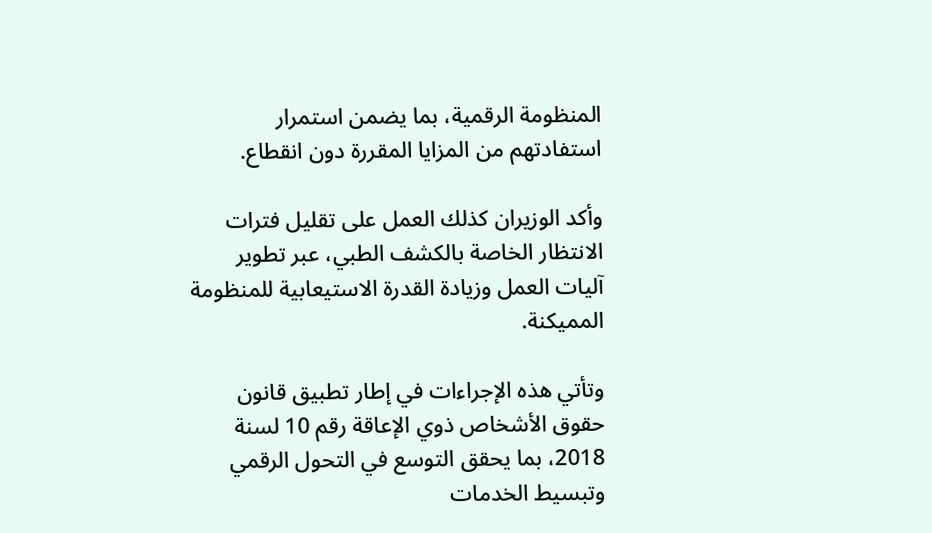المنظومة الرقمية، بما يضمن استمرار استفادتهم من المزايا المقررة دون انقطاع.

وأكد الوزيران كذلك العمل على تقليل فترات الانتظار الخاصة بالكشف الطبي، عبر تطوير آليات العمل وزيادة القدرة الاستيعابية للمنظومة المميكنة.

وتأتي هذه الإجراءات في إطار تطبيق قانون حقوق الأشخاص ذوي الإعاقة رقم 10 لسنة 2018، بما يحقق التوسع في التحول الرقمي وتبسيط الخدمات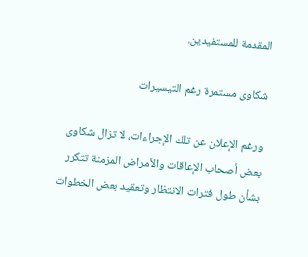المقدمة للمستفيدين.

شكاوى مستمرة رغم التيسيرات

ورغم الإعلان عن تلك الإجراءات، لا تزال شكاوى بعض أصحاب الإعاقات والأمراض المزمنة تتكرر بشأن طول فترات الانتظار وتعقيد بعض الخطوات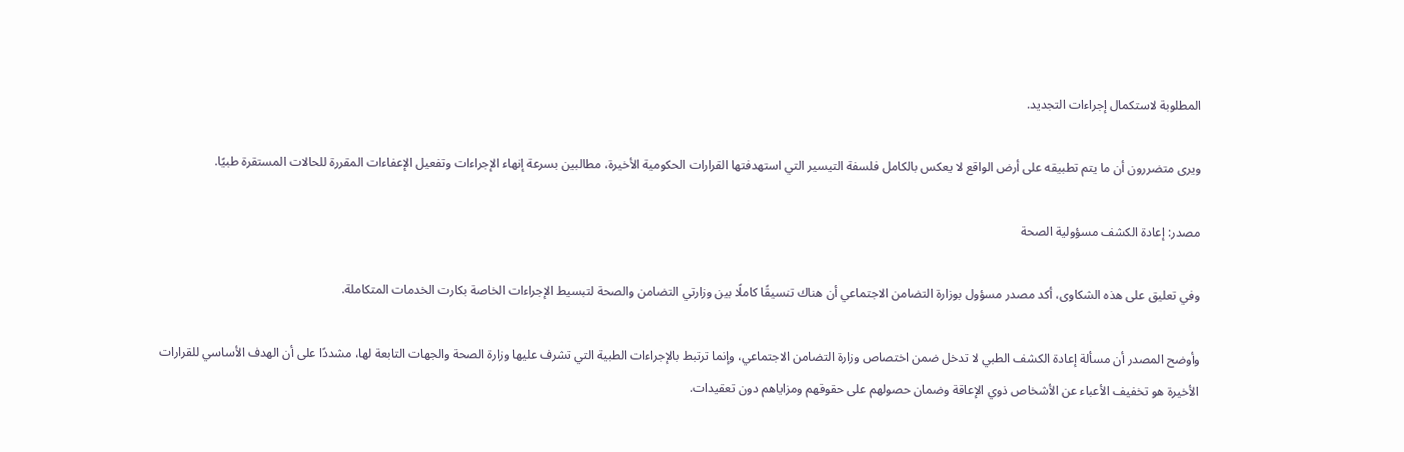المطلوبة لاستكمال إجراءات التجديد.

ويرى متضررون أن ما يتم تطبيقه على أرض الواقع لا يعكس بالكامل فلسفة التيسير التي استهدفتها القرارات الحكومية الأخيرة، مطالبين بسرعة إنهاء الإجراءات وتفعيل الإعفاءات المقررة للحالات المستقرة طبيًا.

مصدر: إعادة الكشف مسؤولية الصحة

وفي تعليق على هذه الشكاوى، أكد مصدر مسؤول بوزارة التضامن الاجتماعي أن هناك تنسيقًا كاملًا بين وزارتي التضامن والصحة لتبسيط الإجراءات الخاصة بكارت الخدمات المتكاملة.

وأوضح المصدر أن مسألة إعادة الكشف الطبي لا تدخل ضمن اختصاص وزارة التضامن الاجتماعي، وإنما ترتبط بالإجراءات الطبية التي تشرف عليها وزارة الصحة والجهات التابعة لها، مشددًا على أن الهدف الأساسي للقرارات الأخيرة هو تخفيف الأعباء عن الأشخاص ذوي الإعاقة وضمان حصولهم على حقوقهم ومزاياهم دون تعقيدات.